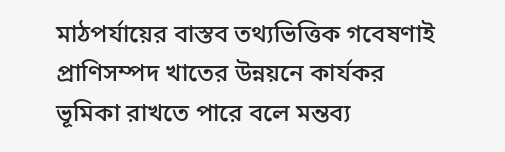মাঠপর্যায়ের বাস্তব তথ্যভিত্তিক গবেষণাই প্রাণিসম্পদ খাতের উন্নয়নে কার্যকর ভূমিকা রাখতে পারে বলে মন্তব্য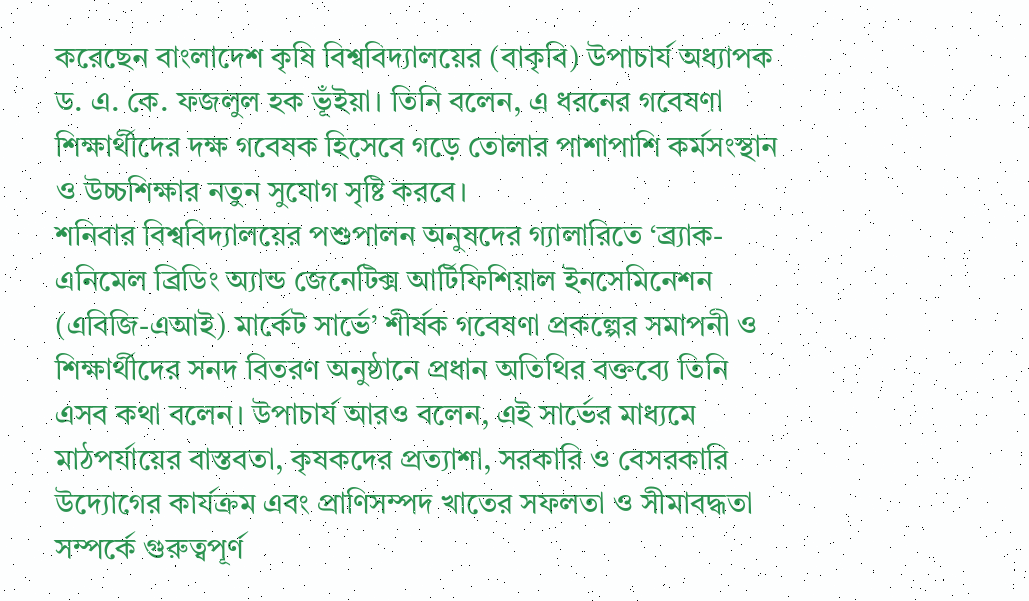করেছেন বাংলাদেশ কৃষি বিশ্ববিদ্যালয়ের (বাকৃবি) উপাচার্য অধ্যাপক ড. এ. কে. ফজলুল হক ভূঁইয়া। তিনি বলেন, এ ধরনের গবেষণা শিক্ষার্থীদের দক্ষ গবেষক হিসেবে গড়ে তোলার পাশাপাশি কর্মসংস্থান ও উচ্চশিক্ষার নতুন সুযোগ সৃষ্টি করবে।
শনিবার বিশ্ববিদ্যালয়ের পশুপালন অনুষদের গ্যালারিতে ‘ব্র্যাক-এনিমেল ব্রিডিং অ্যান্ড জেনেটিক্স আর্টিফিশিয়াল ইনসেমিনেশন (এবিজি-এআই) মার্কেট সার্ভে’ শীর্ষক গবেষণা প্রকল্পের সমাপনী ও শিক্ষার্থীদের সনদ বিতরণ অনুষ্ঠানে প্রধান অতিথির বক্তব্যে তিনি এসব কথা বলেন। উপাচার্য আরও বলেন, এই সার্ভের মাধ্যমে মাঠপর্যায়ের বাস্তবতা, কৃষকদের প্রত্যাশা, সরকারি ও বেসরকারি উদ্যোগের কার্যক্রম এবং প্রাণিসম্পদ খাতের সফলতা ও সীমাবদ্ধতা সম্পর্কে গুরুত্বপূর্ণ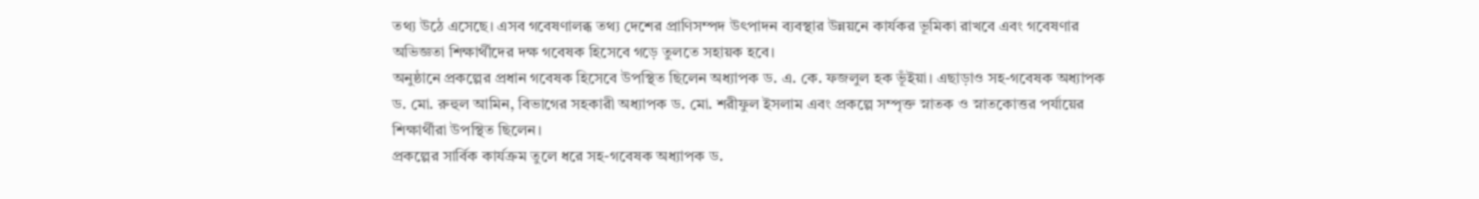তথ্য উঠে এসেছে। এসব গবেষণালব্ধ তথ্য দেশের প্রাণিসম্পদ উৎপাদন ব্যবস্থার উন্নয়নে কার্যকর ভূমিকা রাখবে এবং গবেষণার অভিজ্ঞতা শিক্ষার্থীদের দক্ষ গবেষক হিসেবে গড়ে তুলতে সহায়ক হবে।
অনুষ্ঠানে প্রকল্পের প্রধান গবেষক হিসেবে উপস্থিত ছিলেন অধ্যাপক ড. এ. কে. ফজলুল হক ভূঁইয়া। এছাড়াও সহ-গবেষক অধ্যাপক ড. মো. রুহুল আমিন, বিভাগের সহকারী অধ্যাপক ড. মো. শরীফুল ইসলাম এবং প্রকল্পে সম্পৃক্ত স্নাতক ও স্নাতকোত্তর পর্যায়ের শিক্ষার্থীরা উপস্থিত ছিলেন।
প্রকল্পের সার্বিক কার্যক্রম তুলে ধরে সহ-গবেষক অধ্যাপক ড.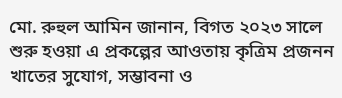মো. রুহুল আমিন জানান, বিগত ২০২৩ সালে শুরু হওয়া এ প্রকল্পের আওতায় কৃত্রিম প্রজনন খাতের সুযোগ, সম্ভাবনা ও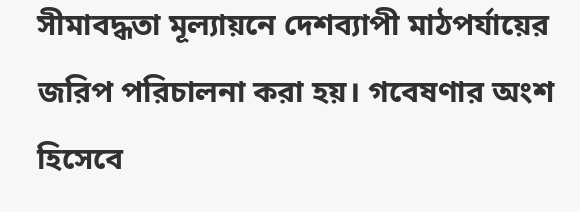সীমাবদ্ধতা মূল্যায়নে দেশব্যাপী মাঠপর্যায়ের জরিপ পরিচালনা করা হয়। গবেষণার অংশ হিসেবে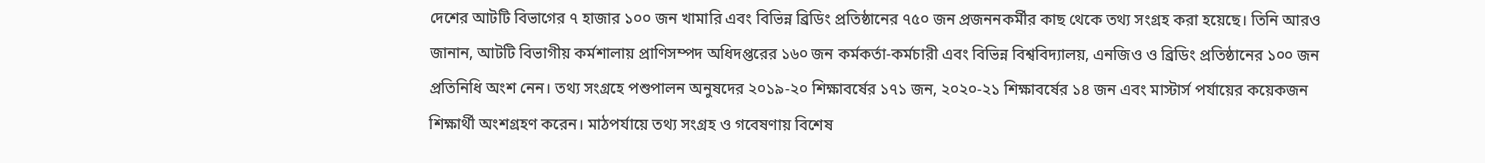দেশের আটটি বিভাগের ৭ হাজার ১০০ জন খামারি এবং বিভিন্ন ব্রিডিং প্রতিষ্ঠানের ৭৫০ জন প্রজননকর্মীর কাছ থেকে তথ্য সংগ্রহ করা হয়েছে। তিনি আরও জানান, আটটি বিভাগীয় কর্মশালায় প্রাণিসম্পদ অধিদপ্তরের ১৬০ জন কর্মকর্তা-কর্মচারী এবং বিভিন্ন বিশ্ববিদ্যালয়, এনজিও ও ব্রিডিং প্রতিষ্ঠানের ১০০ জন প্রতিনিধি অংশ নেন। তথ্য সংগ্রহে পশুপালন অনুষদের ২০১৯-২০ শিক্ষাবর্ষের ১৭১ জন, ২০২০-২১ শিক্ষাবর্ষের ১৪ জন এবং মাস্টার্স পর্যায়ের কয়েকজন শিক্ষার্থী অংশগ্রহণ করেন। মাঠপর্যায়ে তথ্য সংগ্রহ ও গবেষণায় বিশেষ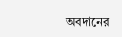অবদানের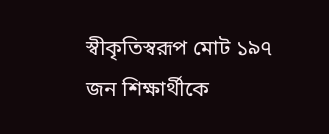স্বীকৃতিস্বরূপ মোট ১৯৭ জন শিক্ষার্থীকে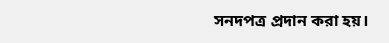সনদপত্র প্রদান করা হয়।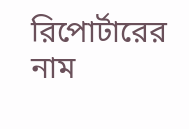রিপোর্টারের নাম